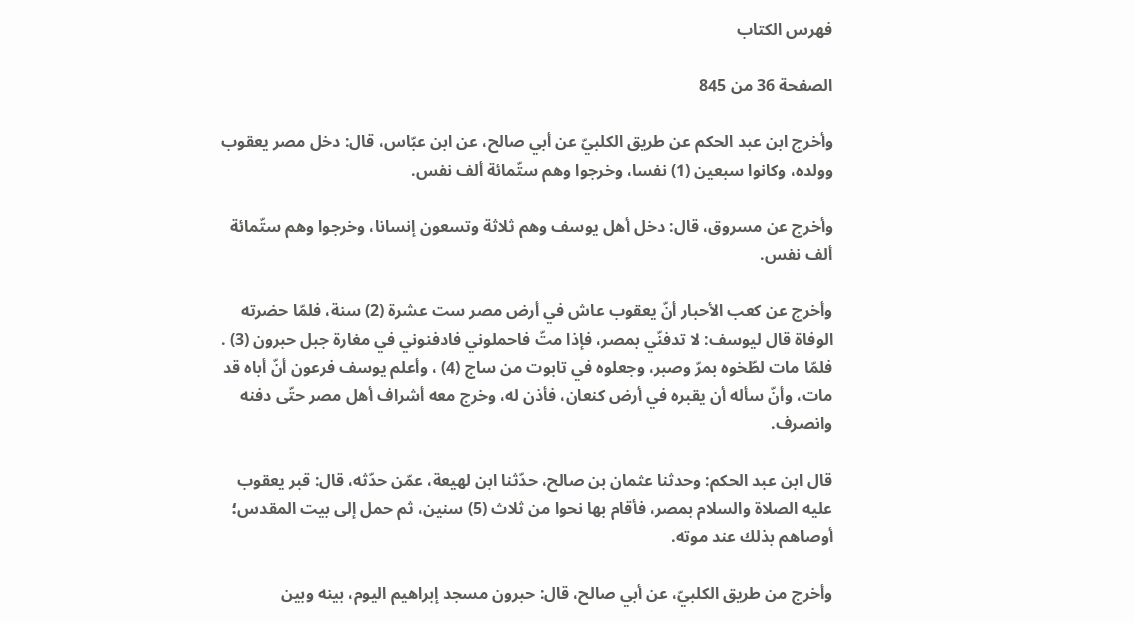فهرس الكتاب

الصفحة 36 من 845

وأخرج ابن عبد الحكم عن طريق الكلبيّ عن أبي صالح، عن ابن عبّاس، قال: دخل مصر يعقوب وولده، وكانوا سبعين (1) نفسا، وخرجوا وهم ستّمائة ألف نفس.

وأخرج عن مسروق، قال: دخل أهل يوسف وهم ثلاثة وتسعون إنسانا، وخرجوا وهم ستّمائة ألف نفس.

وأخرج عن كعب الأحبار أنّ يعقوب عاش في أرض مصر ست عشرة (2) سنة، فلمّا حضرته الوفاة قال ليوسف: لا تدفنّي بمصر، فإذا متّ فاحملوني فادفنوني في مغارة جبل حبرون (3) . فلمّا مات لطّخوه بمرّ وصبر، وجعلوه في تابوت من ساج (4) ، وأعلم يوسف فرعون أنّ أباه قد مات، وأنّ سأله أن يقبره في أرض كنعان، فأذن له، وخرج معه أشراف أهل مصر حتّى دفنه وانصرف.

قال ابن عبد الحكم: وحدثنا عثمان بن صالح، حدّثنا ابن لهيعة، عمّن حدّثه، قال: قبر يعقوب عليه الصلاة والسلام بمصر، فأقام بها نحوا من ثلاث (5) سنين، ثم حمل إلى بيت المقدس؛ أوصاهم بذلك عند موته.

وأخرج من طريق الكلبيّ، عن أبي صالح، قال: حبرون مسجد إبراهيم اليوم، بينه وبين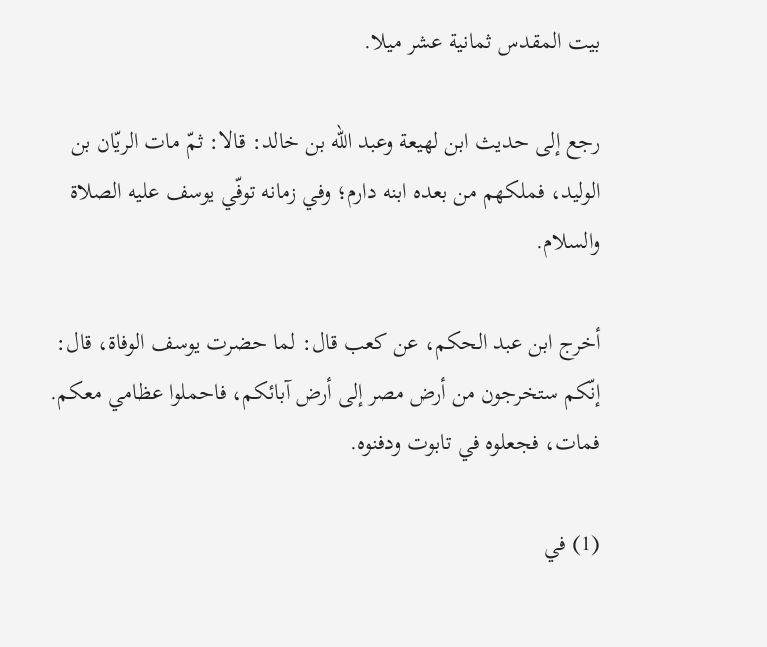بيت المقدس ثمانية عشر ميلا.

رجع إلى حديث ابن لهيعة وعبد الله بن خالد: قالا: ثمّ مات الريّان بن الوليد، فملكهم من بعده ابنه دارم؛ وفي زمانه توفّي يوسف عليه الصلاة والسلام.

أخرج ابن عبد الحكم، عن كعب قال: لما حضرت يوسف الوفاة، قال: إنّكم ستخرجون من أرض مصر إلى أرض آبائكم، فاحملوا عظامي معكم. فمات، فجعلوه في تابوت ودفنوه.

(1) في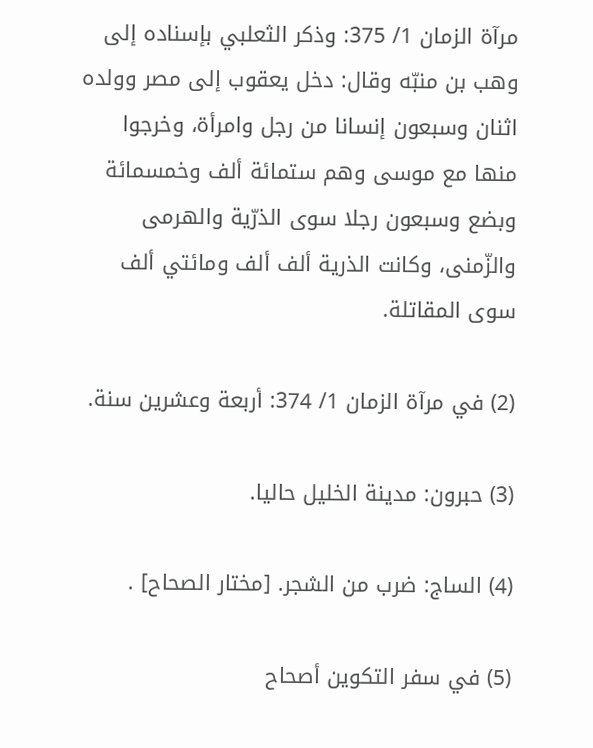مرآة الزمان 1/ 375: وذكر الثعلبي بإسناده إلى وهب بن منبّه وقال: دخل يعقوب إلى مصر وولده اثنان وسبعون إنسانا من رجل وامرأة، وخرجوا منها مع موسى وهم ستمائة ألف وخمسمائة وبضع وسبعون رجلا سوى الذرّية والهرمى والزّمنى، وكانت الذرية ألف ألف ومائتي ألف سوى المقاتلة.

(2) في مرآة الزمان 1/ 374: أربعة وعشرين سنة.

(3) حبرون: مدينة الخليل حاليا.

(4) الساج: ضرب من الشجر. [مختار الصحاح] .

(5) في سفر التكوين أصحاح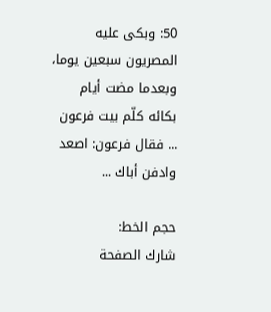50: وبكى عليه المصريون سبعين يوما، وبعدما مضت أيام بكائه كلّم بيت فرعون ... فقال فرعون: اصعد وادفن أباك ...

حجم الخط:
شارك الصفحة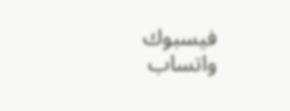فيسبوك واتساب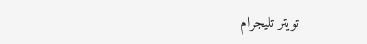تويتر تليجرام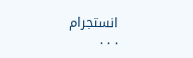انستجرام
. . .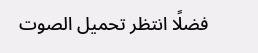فضلًا انتظر تحميل الصوت